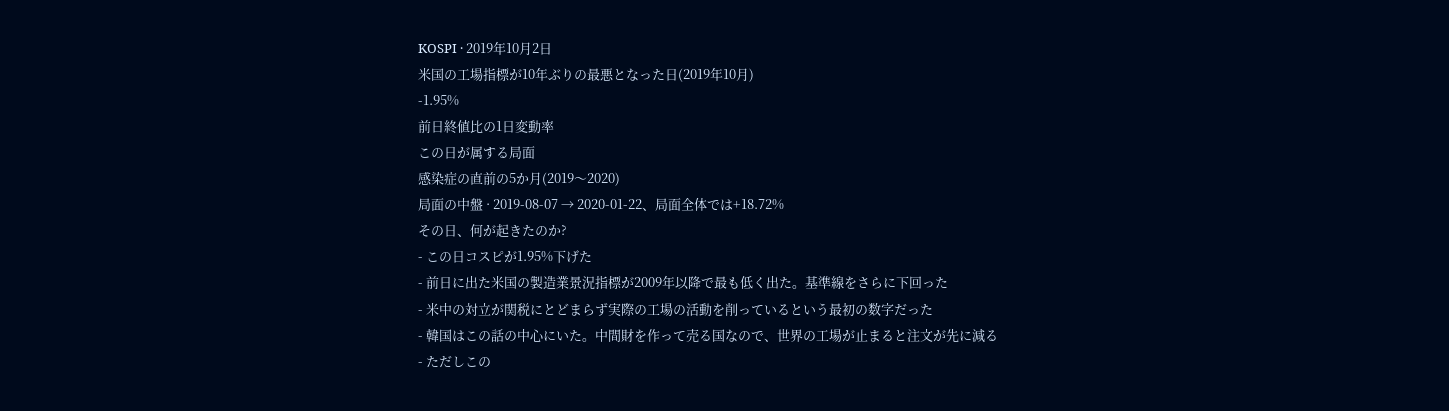KOSPI · 2019年10月2日
米国の工場指標が10年ぶりの最悪となった日(2019年10月)
-1.95%
前日終値比の1日変動率
この日が属する局面
感染症の直前の5か月(2019〜2020)
局面の中盤 · 2019-08-07 → 2020-01-22、局面全体では+18.72%
その日、何が起きたのか?
- この日コスピが1.95%下げた
- 前日に出た米国の製造業景況指標が2009年以降で最も低く出た。基準線をさらに下回った
- 米中の対立が関税にとどまらず実際の工場の活動を削っているという最初の数字だった
- 韓国はこの話の中心にいた。中間財を作って売る国なので、世界の工場が止まると注文が先に減る
- ただしこの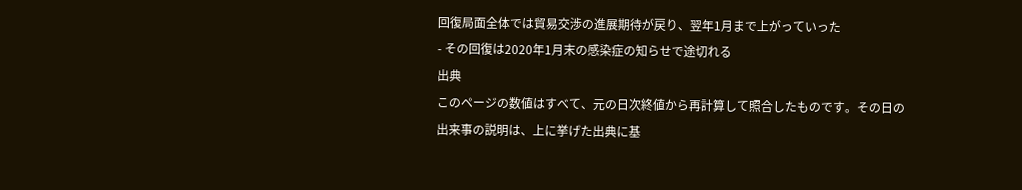回復局面全体では貿易交渉の進展期待が戻り、翌年1月まで上がっていった
- その回復は2020年1月末の感染症の知らせで途切れる
出典
このページの数値はすべて、元の日次終値から再計算して照合したものです。その日の出来事の説明は、上に挙げた出典に基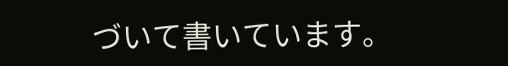づいて書いています。